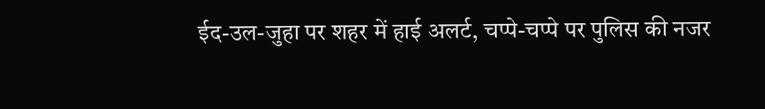ईद-उल-जुहा पर शहर में हाई अलर्ट, चप्पे-चप्पे पर पुलिस की नजर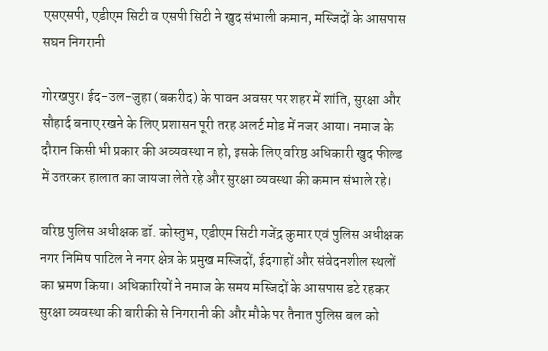एसएसपी, एडीएम सिटी व एसपी सिटी ने खुद संभाली कमान, मस्जिदों के आसपास सघन निगरानी

गोरखपुर। ईद-उल-जुहा (बकरीद) के पावन अवसर पर शहर में शांति, सुरक्षा और सौहार्द बनाए रखने के लिए प्रशासन पूरी तरह अलर्ट मोड में नजर आया। नमाज के दौरान किसी भी प्रकार की अव्यवस्था न हो, इसके लिए वरिष्ठ अधिकारी खुद फील्ड में उतरकर हालात का जायजा लेते रहे और सुरक्षा व्यवस्था की कमान संभाले रहे।

वरिष्ठ पुलिस अधीक्षक डॉ. कोस्तुभ, एडीएम सिटी गजेंद्र कुमार एवं पुलिस अधीक्षक नगर निमिष पाटिल ने नगर क्षेत्र के प्रमुख मस्जिदों, ईदगाहों और संवेदनशील स्थलों का भ्रमण किया। अधिकारियों ने नमाज के समय मस्जिदों के आसपास डटे रहकर सुरक्षा व्यवस्था की बारीकी से निगरानी की और मौके पर तैनात पुलिस बल को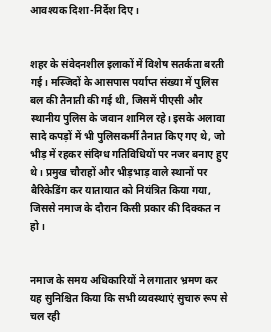आवश्यक दिशा-निर्देश दिए।


शहर के संवेदनशील इलाकों में विशेष सतर्कता बरती गई। मस्जिदों के आसपास पर्याप्त संख्या में पुलिस बल की तैनाती की गई थी, जिसमें पीएसी और स्थानीय पुलिस के जवान शामिल रहे। इसके अलावा सादे कपड़ों में भी पुलिसकर्मी तैनात किए गए थे, जो भीड़ में रहकर संदिग्ध गतिविधियों पर नजर बनाए हुए थे। प्रमुख चौराहों और भीड़भाड़ वाले स्थानों पर बैरिकेडिंग कर यातायात को नियंत्रित किया गया, जिससे नमाज के दौरान किसी प्रकार की दिक्कत न हो।


नमाज के समय अधिकारियों ने लगातार भ्रमण कर यह सुनिश्चित किया कि सभी व्यवस्थाएं सुचारु रूप से चल रही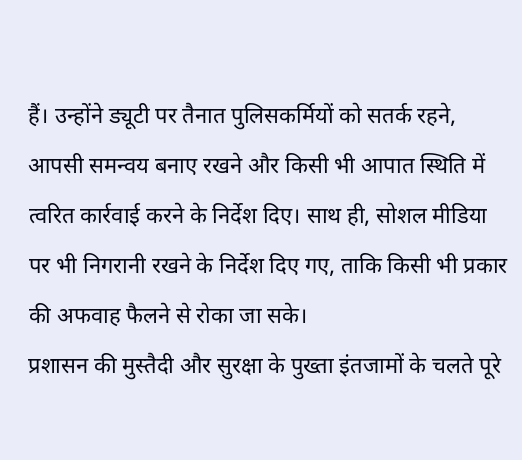हैं। उन्होंने ड्यूटी पर तैनात पुलिसकर्मियों को सतर्क रहने, आपसी समन्वय बनाए रखने और किसी भी आपात स्थिति में त्वरित कार्रवाई करने के निर्देश दिए। साथ ही, सोशल मीडिया पर भी निगरानी रखने के निर्देश दिए गए, ताकि किसी भी प्रकार की अफवाह फैलने से रोका जा सके।
प्रशासन की मुस्तैदी और सुरक्षा के पुख्ता इंतजामों के चलते पूरे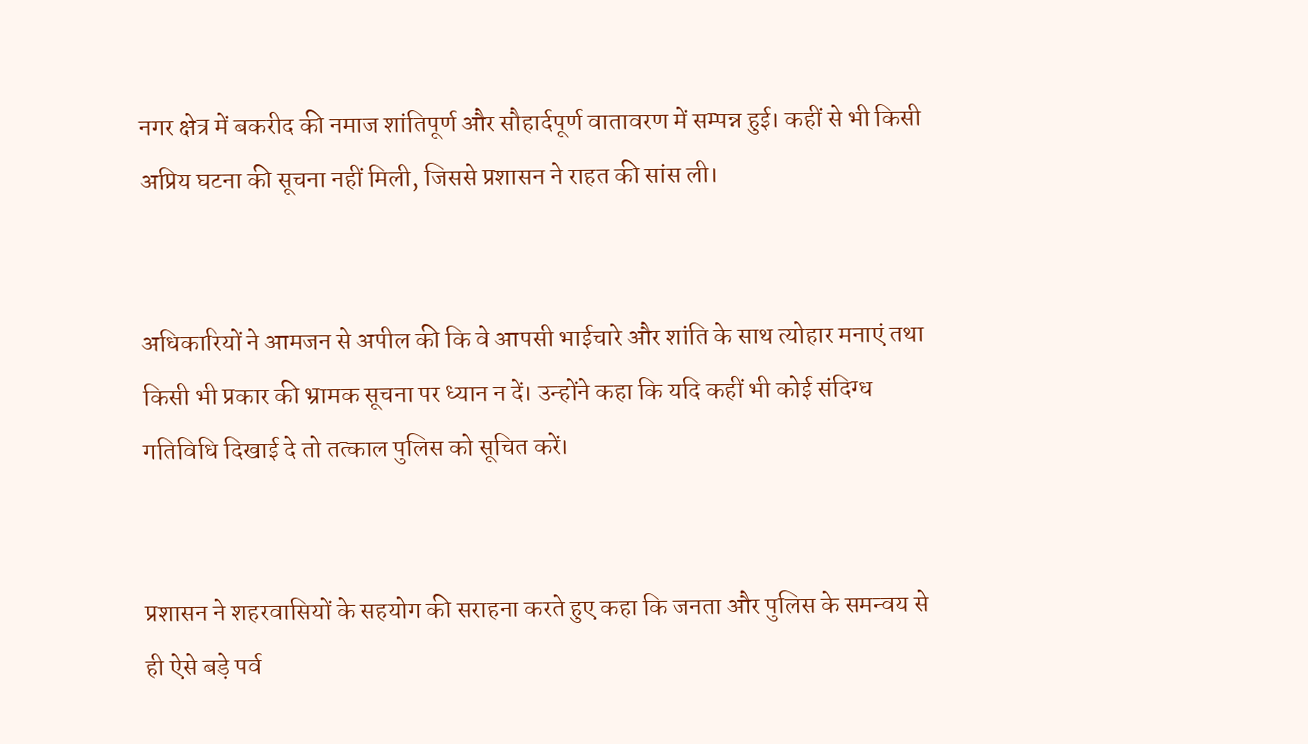नगर क्षेत्र में बकरीद की नमाज शांतिपूर्ण और सौहार्दपूर्ण वातावरण में सम्पन्न हुई। कहीं से भी किसी अप्रिय घटना की सूचना नहीं मिली, जिससे प्रशासन ने राहत की सांस ली।


अधिकारियों ने आमजन से अपील की कि वे आपसी भाईचारे और शांति के साथ त्योहार मनाएं तथा किसी भी प्रकार की भ्रामक सूचना पर ध्यान न दें। उन्होंने कहा कि यदि कहीं भी कोई संदिग्ध गतिविधि दिखाई दे तो तत्काल पुलिस को सूचित करें।


प्रशासन ने शहरवासियों के सहयोग की सराहना करते हुए कहा कि जनता और पुलिस के समन्वय से ही ऐसे बड़े पर्व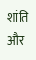शांति और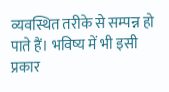व्यवस्थित तरीके से सम्पन्न हो पाते हैं। भविष्य में भी इसी प्रकार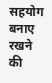सहयोग बनाए रखने की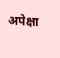अपेक्षा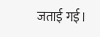जताई गई।